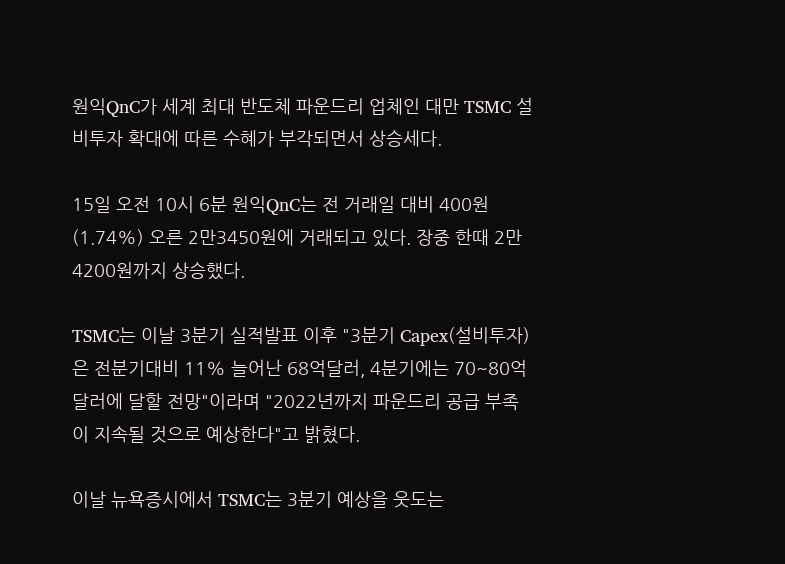원익QnC가 세계 최대 반도체 파운드리 업체인 대만 TSMC 설비투자 확대에 따른 수혜가 부각되면서 상승세다.

15일 오전 10시 6분 원익QnC는 전 거래일 대비 400원(1.74%) 오른 2만3450원에 거래되고 있다. 장중 한때 2만4200원까지 상승했다.

TSMC는 이날 3분기 실적발표 이후 "3분기 Capex(설비투자)은 전분기대비 11% 늘어난 68억달러, 4분기에는 70~80억달러에 달할 전망"이라며 "2022년까지 파운드리 공급 부족이 지속될 것으로 예상한다"고 밝혔다.

이날 뉴욕증시에서 TSMC는 3분기 예상을 웃도는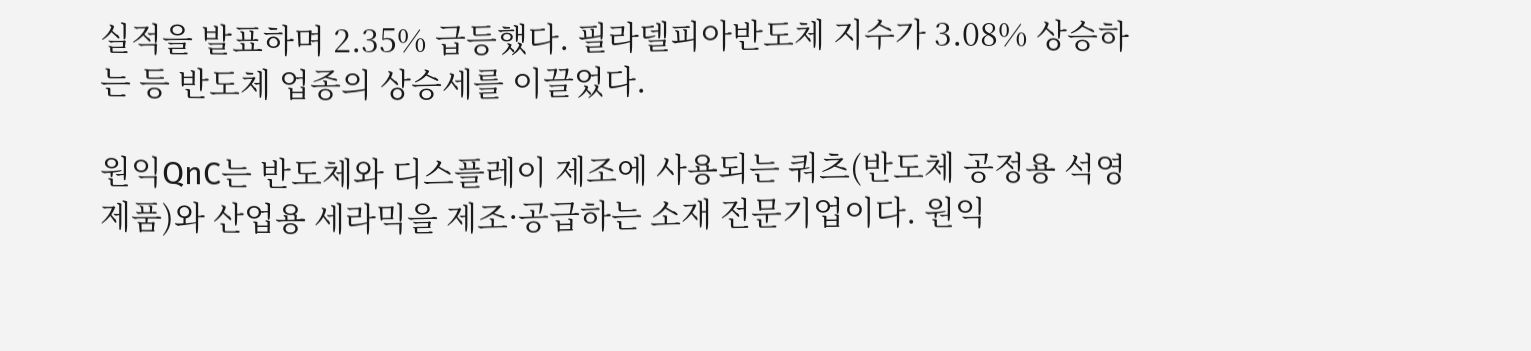실적을 발표하며 2.35% 급등했다. 필라델피아반도체 지수가 3.08% 상승하는 등 반도체 업종의 상승세를 이끌었다.

원익QnC는 반도체와 디스플레이 제조에 사용되는 쿼츠(반도체 공정용 석영제품)와 산업용 세라믹을 제조·공급하는 소재 전문기업이다. 원익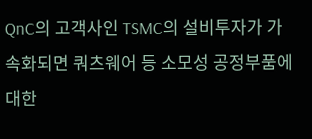QnC의 고객사인 TSMC의 설비투자가 가속화되면 쿼츠웨어 등 소모성 공정부품에 대한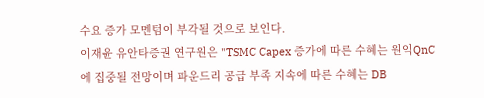수요 증가 모멘텀이 부각될 것으로 보인다.
이재윤 유안타증권 연구원은 "TSMC Capex 증가에 따른 수혜는 원익QnC에 집중될 전망이며 파운드리 공급 부족 지속에 따른 수혜는 DB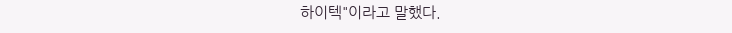하이텍"이라고 말했다.